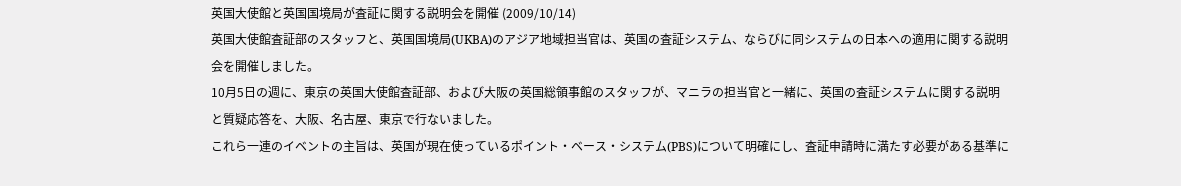英国大使館と英国国境局が査証に関する説明会を開催 (2009/10/14)
英国大使館査証部のスタッフと、英国国境局(UKBA)のアジア地域担当官は、英国の査証システム、ならびに同システムの日本への適用に関する説明会を開催しました。
10月5日の週に、東京の英国大使館査証部、および大阪の英国総領事館のスタッフが、マニラの担当官と一緒に、英国の査証システムに関する説明と質疑応答を、大阪、名古屋、東京で行ないました。
これら一連のイベントの主旨は、英国が現在使っているポイント・ベース・システム(PBS)について明確にし、査証申請時に満たす必要がある基準に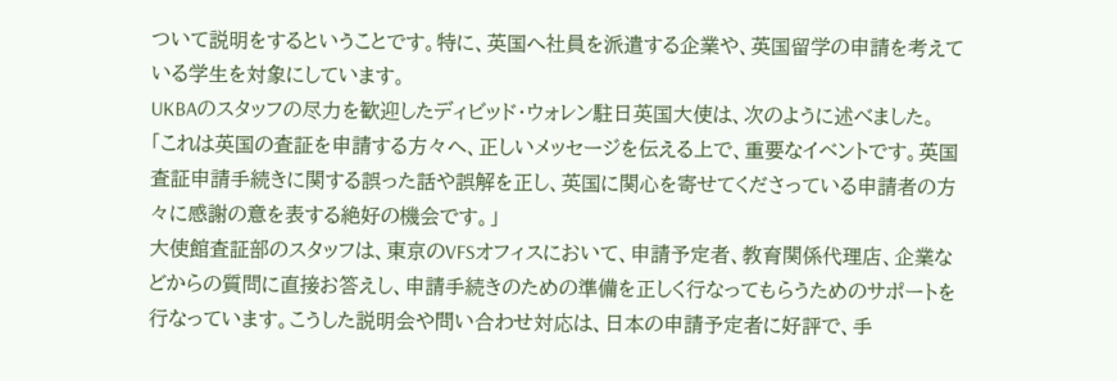ついて説明をするということです。特に、英国へ社員を派遣する企業や、英国留学の申請を考えている学生を対象にしています。
UKBAのスタッフの尽力を歓迎したディビッド・ウォレン駐日英国大使は、次のように述べました。
「これは英国の査証を申請する方々へ、正しいメッセージを伝える上で、重要なイベントです。英国査証申請手続きに関する誤った話や誤解を正し、英国に関心を寄せてくださっている申請者の方々に感謝の意を表する絶好の機会です。」
大使館査証部のスタッフは、東京のVFSオフィスにおいて、申請予定者、教育関係代理店、企業などからの質問に直接お答えし、申請手続きのための準備を正しく行なってもらうためのサポートを行なっています。こうした説明会や問い合わせ対応は、日本の申請予定者に好評で、手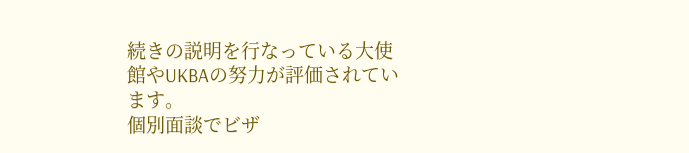続きの説明を行なっている大使館やUKBAの努力が評価されています。
個別面談でビザ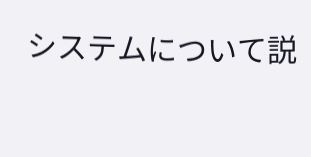システムについて説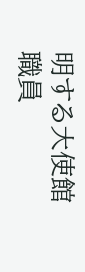明する大使館職員